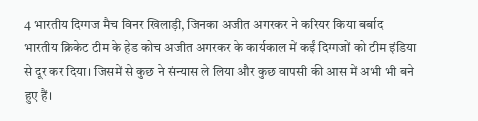4 भारतीय दिग्गज मैच विनर खिलाड़ी, जिनका अजीत अगरकर ने करियर किया बर्बाद
भारतीय क्रिकेट टीम के हेड कोच अजीत अगरकर के कार्यकाल में कईं दिग्गजों को टीम इंडिया से दूर कर दिया। जिसमें से कुछ ने संन्यास ले लिया और कुछ वापसी की आस में अभी भी बने हुए हैं।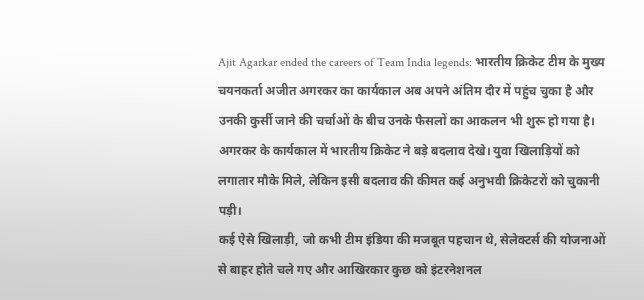Ajit Agarkar ended the careers of Team India legends: भारतीय क्रिकेट टीम के मुख्य चयनकर्ता अजीत अगरकर का कार्यकाल अब अपने अंतिम दौर में पहुंच चुका है और उनकी कुर्सी जाने की चर्चाओं के बीच उनके फैसलों का आकलन भी शुरू हो गया है। अगरकर के कार्यकाल में भारतीय क्रिकेट ने बड़े बदलाव देखे। युवा खिलाड़ियों को लगातार मौके मिले, लेकिन इसी बदलाव की कीमत कई अनुभवी क्रिकेटरों को चुकानी पड़ी।
कई ऐसे खिलाड़ी, जो कभी टीम इंडिया की मजबूत पहचान थे, सेलेक्टर्स की योजनाओं से बाहर होते चले गए और आखिरकार कुछ को इंटरनेशनल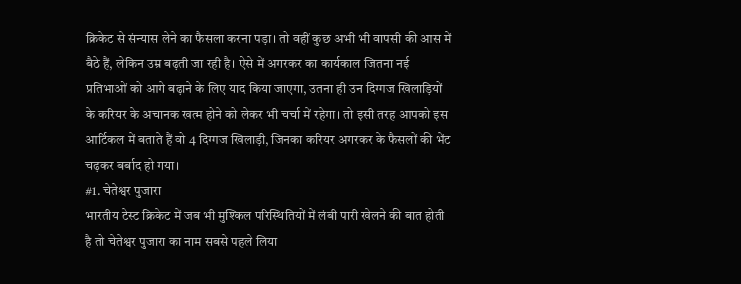क्रिकेट से संन्यास लेने का फैसला करना पड़ा। तो वहीं कुछ अभी भी वापसी की आस में बैठे हैं, लेकिन उम्र बढ़ती जा रही है। ऐसे में अगरकर का कार्यकाल जितना नई प्रतिभाओं को आगे बढ़ाने के लिए याद किया जाएगा, उतना ही उन दिग्गज खिलाड़ियों के करियर के अचानक खत्म होने को लेकर भी चर्चा में रहेगा। तो इसी तरह आपको इस आर्टिकल में बताते हैं वो 4 दिग्गज खिलाड़ी, जिनका करियर अगरकर के फैसलों की भेंट चढ़कर बर्बाद हो गया।
#1. चेतेश्वर पुजारा
भारतीय टेस्ट क्रिकेट में जब भी मुश्किल परिस्थितियों में लंबी पारी खेलने की बात होती है तो चेतेश्वर पुजारा का नाम सबसे पहले लिया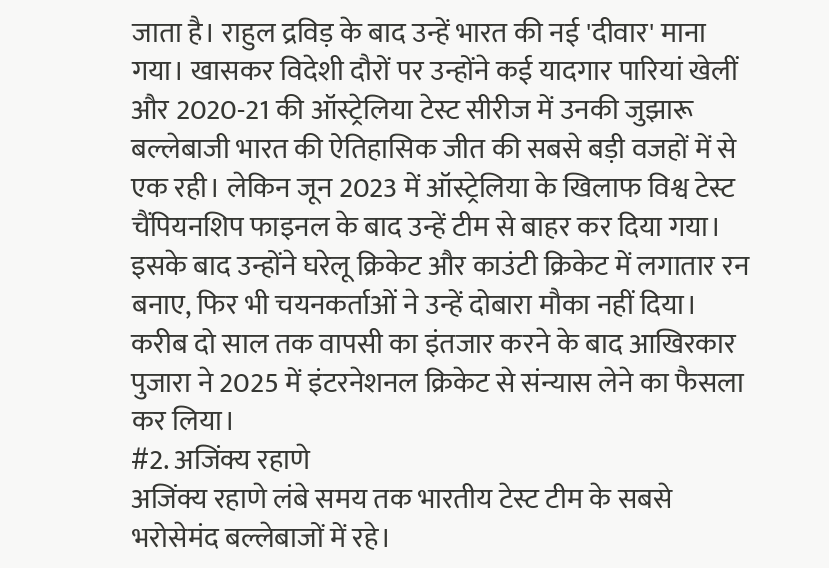जाता है। राहुल द्रविड़ के बाद उन्हें भारत की नई 'दीवार' माना गया। खासकर विदेशी दौरों पर उन्होंने कई यादगार पारियां खेलीं और 2020-21 की ऑस्ट्रेलिया टेस्ट सीरीज में उनकी जुझारू बल्लेबाजी भारत की ऐतिहासिक जीत की सबसे बड़ी वजहों में से एक रही। लेकिन जून 2023 में ऑस्ट्रेलिया के खिलाफ विश्व टेस्ट चैंपियनशिप फाइनल के बाद उन्हें टीम से बाहर कर दिया गया। इसके बाद उन्होंने घरेलू क्रिकेट और काउंटी क्रिकेट में लगातार रन बनाए, फिर भी चयनकर्ताओं ने उन्हें दोबारा मौका नहीं दिया। करीब दो साल तक वापसी का इंतजार करने के बाद आखिरकार पुजारा ने 2025 में इंटरनेशनल क्रिकेट से संन्यास लेने का फैसला कर लिया।
#2. अजिंक्य रहाणे
अजिंक्य रहाणे लंबे समय तक भारतीय टेस्ट टीम के सबसे भरोसेमंद बल्लेबाजों में रहे।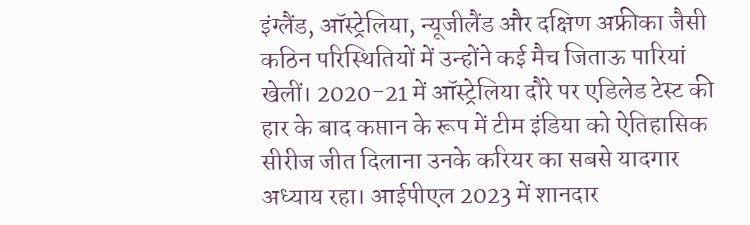इंग्लैंड, ऑस्ट्रेलिया, न्यूजीलैंड और दक्षिण अफ्रीका जैसी कठिन परिस्थितियों में उन्होंने कई मैच जिताऊ पारियां खेलीं। 2020-21 में ऑस्ट्रेलिया दौरे पर एडिलेड टेस्ट की हार के बाद कप्तान के रूप में टीम इंडिया को ऐतिहासिक सीरीज जीत दिलाना उनके करियर का सबसे यादगार अध्याय रहा। आईपीएल 2023 में शानदार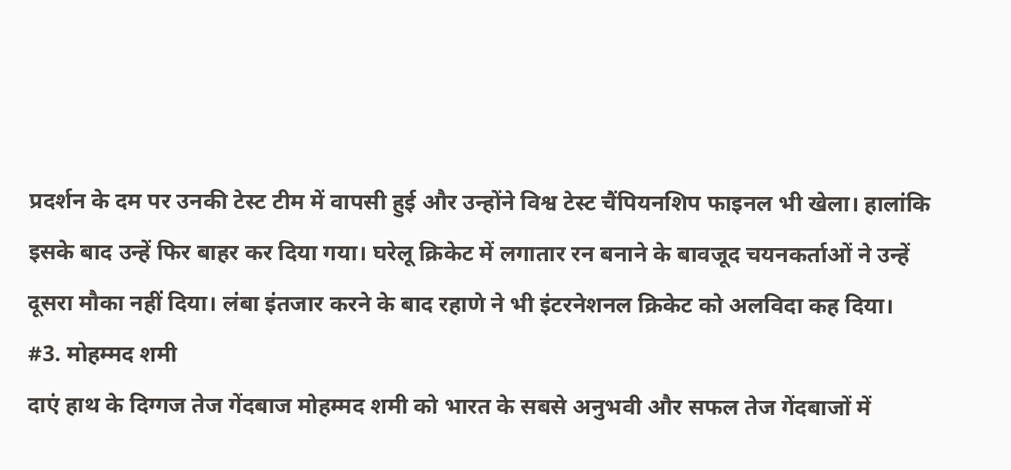प्रदर्शन के दम पर उनकी टेस्ट टीम में वापसी हुई और उन्होंने विश्व टेस्ट चैंपियनशिप फाइनल भी खेला। हालांकि इसके बाद उन्हें फिर बाहर कर दिया गया। घरेलू क्रिकेट में लगातार रन बनाने के बावजूद चयनकर्ताओं ने उन्हें दूसरा मौका नहीं दिया। लंबा इंतजार करने के बाद रहाणे ने भी इंटरनेशनल क्रिकेट को अलविदा कह दिया।
#3. मोहम्मद शमी
दाएं हाथ के दिग्गज तेज गेंदबाज मोहम्मद शमी को भारत के सबसे अनुभवी और सफल तेज गेंदबाजों में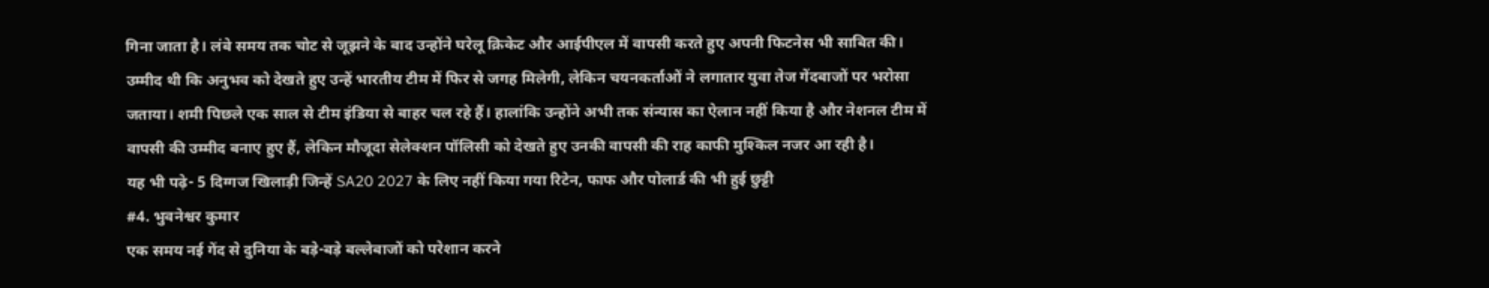गिना जाता है। लंबे समय तक चोट से जूझने के बाद उन्होंने घरेलू क्रिकेट और आईपीएल में वापसी करते हुए अपनी फिटनेस भी साबित की। उम्मीद थी कि अनुभव को देखते हुए उन्हें भारतीय टीम में फिर से जगह मिलेगी, लेकिन चयनकर्ताओं ने लगातार युवा तेज गेंदबाजों पर भरोसा जताया। शमी पिछले एक साल से टीम इंडिया से बाहर चल रहे हैं। हालांकि उन्होंने अभी तक संन्यास का ऐलान नहीं किया है और नेशनल टीम में वापसी की उम्मीद बनाए हुए हैं, लेकिन मौजूदा सेलेक्शन पॉलिसी को देखते हुए उनकी वापसी की राह काफी मुश्किल नजर आ रही है।
यह भी पढ़े- 5 दिग्गज खिलाड़ी जिन्हें SA20 2027 के लिए नहीं किया गया रिटेन, फाफ और पोलार्ड की भी हुई छुट्टी
#4. भुवनेश्वर कुमार
एक समय नई गेंद से दुनिया के बड़े-बड़े बल्लेबाजों को परेशान करने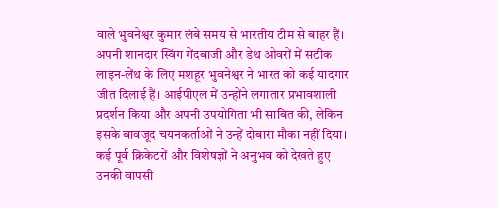वाले भुवनेश्वर कुमार लंबे समय से भारतीय टीम से बाहर हैं। अपनी शानदार स्विंग गेंदबाजी और डेथ ओवरों में सटीक लाइन-लेंथ के लिए मशहूर भुवनेश्वर ने भारत को कई यादगार जीत दिलाई हैं। आईपीएल में उन्होंने लगातार प्रभावशाली प्रदर्शन किया और अपनी उपयोगिता भी साबित की, लेकिन इसके बावजूद चयनकर्ताओं ने उन्हें दोबारा मौका नहीं दिया। कई पूर्व क्रिकेटरों और विशेषज्ञों ने अनुभव को देखते हुए उनकी वापसी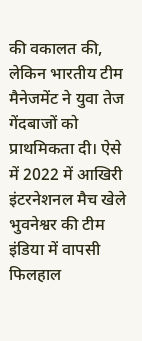की वकालत की, लेकिन भारतीय टीम मैनेजमेंट ने युवा तेज गेंदबाजों को प्राथमिकता दी। ऐसे में 2022 में आखिरी इंटरनेशनल मैच खेले भुवनेश्वर की टीम इंडिया में वापसी फिलहाल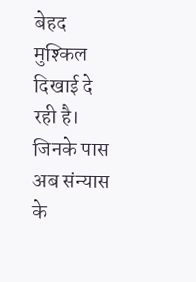बेहद मुश्किल दिखाई दे रही है। जिनके पास अब संन्यास के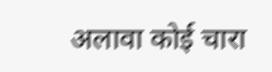अलावा कोई चारा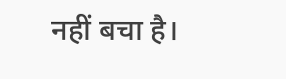नहीं बचा है।